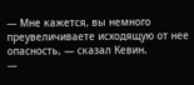— Мне кажется, вы немного преувеличиваете исходящую от нее опасность, — сказал Кевин.
—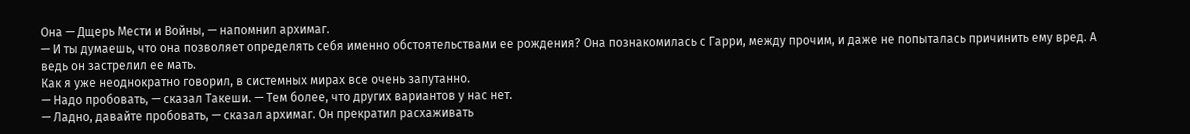Она — Дщерь Мести и Войны, — напомнил архимаг.
— И ты думаешь, что она позволяет определять себя именно обстоятельствами ее рождения? Она познакомилась с Гарри, между прочим, и даже не попыталась причинить ему вред. А ведь он застрелил ее мать.
Как я уже неоднократно говорил, в системных мирах все очень запутанно.
— Надо пробовать, — сказал Такеши. — Тем более, что других вариантов у нас нет.
— Ладно, давайте пробовать, — сказал архимаг. Он прекратил расхаживать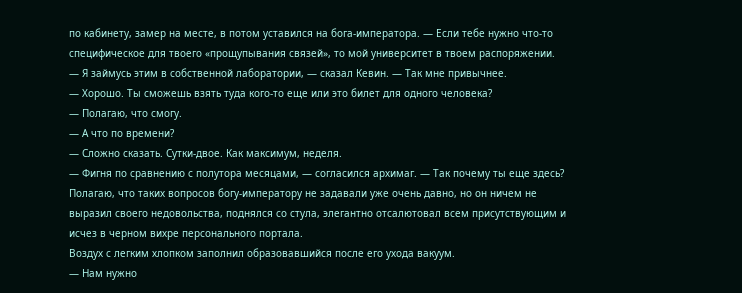по кабинету, замер на месте, в потом уставился на бога-императора. — Если тебе нужно что-то специфическое для твоего «прощупывания связей», то мой университет в твоем распоряжении.
— Я займусь этим в собственной лаборатории, — сказал Кевин. — Так мне привычнее.
— Хорошо. Ты сможешь взять туда кого-то еще или это билет для одного человека?
— Полагаю, что смогу.
— А что по времени?
— Сложно сказать. Сутки-двое. Как максимум, неделя.
— Фигня по сравнению с полутора месяцами, — согласился архимаг. — Так почему ты еще здесь?
Полагаю, что таких вопросов богу-императору не задавали уже очень давно, но он ничем не выразил своего недовольства, поднялся со стула, элегантно отсалютовал всем присутствующим и исчез в черном вихре персонального портала.
Воздух с легким хлопком заполнил образовавшийся после его ухода вакуум.
— Нам нужно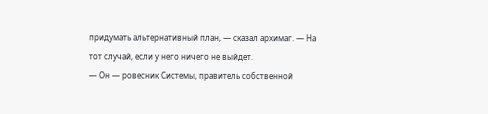придумать альтернативный план, — сказал архимаг. — На тот случай, если у него ничего не выйдет.
— Он — ровесник Системы, правитель собственной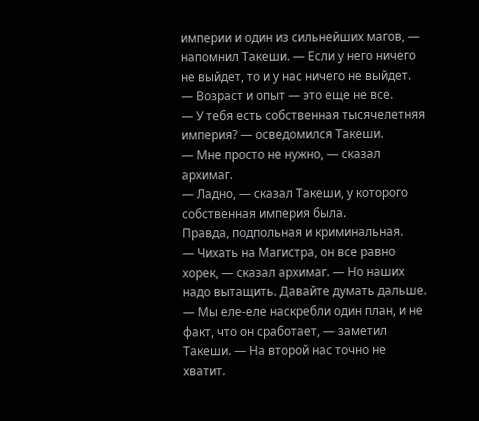империи и один из сильнейших магов, — напомнил Такеши. — Если у него ничего не выйдет, то и у нас ничего не выйдет.
— Возраст и опыт — это еще не все.
— У тебя есть собственная тысячелетняя империя? — осведомился Такеши.
— Мне просто не нужно, — сказал архимаг.
— Ладно, — сказал Такеши, у которого собственная империя была.
Правда, подпольная и криминальная.
— Чихать на Магистра, он все равно хорек, — сказал архимаг. — Но наших надо вытащить. Давайте думать дальше.
— Мы еле-еле наскребли один план, и не факт, что он сработает, — заметил Такеши. — На второй нас точно не хватит.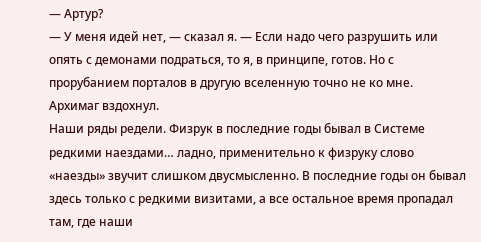— Артур?
— У меня идей нет, — сказал я. — Если надо чего разрушить или опять с демонами подраться, то я, в принципе, готов. Но с прорубанием порталов в другую вселенную точно не ко мне.
Архимаг вздохнул.
Наши ряды редели. Физрук в последние годы бывал в Системе редкими наездами… ладно, применительно к физруку слово «наезды» звучит слишком двусмысленно. В последние годы он бывал здесь только с редкими визитами, а все остальное время пропадал там, где наши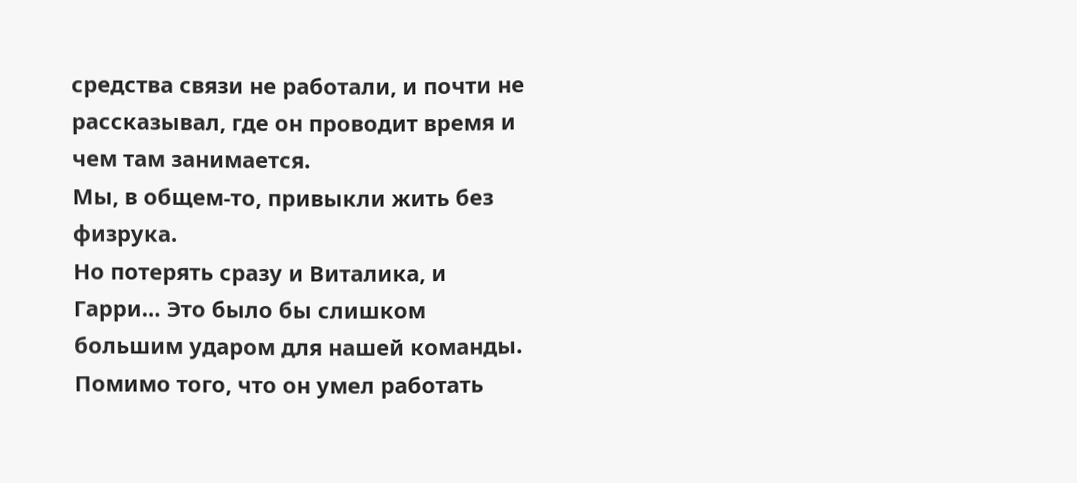средства связи не работали, и почти не рассказывал, где он проводит время и чем там занимается.
Мы, в общем-то, привыкли жить без физрука.
Но потерять сразу и Виталика, и Гарри… Это было бы слишком большим ударом для нашей команды. Помимо того, что он умел работать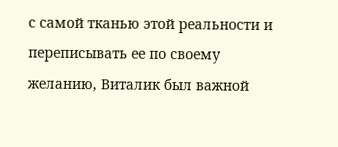с самой тканью этой реальности и переписывать ее по своему желанию, Виталик был важной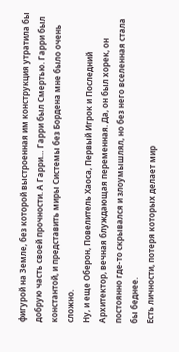фигурой на Земле, без которой выстроенная им конструкция утратила бы добрую часть своей прочности. А Гарри… Гарри был Смертью. Гарри был константой, и представить миры Системы без Бордена мне было очень сложно.
Ну, и еще Оберон, Повелитель Хаоса, Первый Игрок и Последний Архитектор, вечная блуждающая переменная. Да, он был хорек, он постоянно где-то скрывался и злоумышлял, но без него вселенная стала бы беднее.
Есть личности, потеря которых делает мир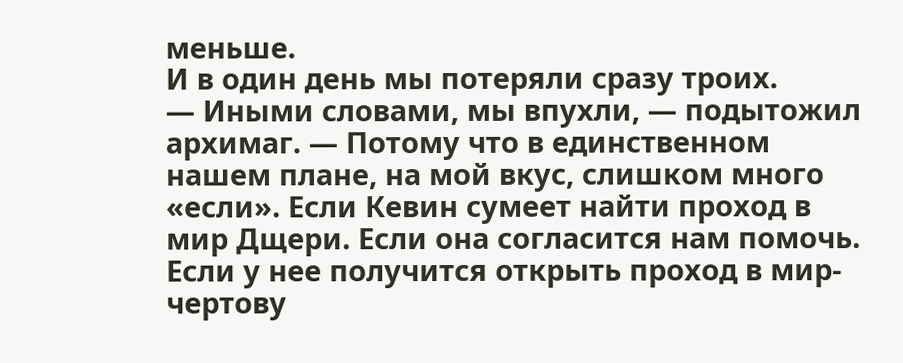меньше.
И в один день мы потеряли сразу троих.
— Иными словами, мы впухли, — подытожил архимаг. — Потому что в единственном нашем плане, на мой вкус, слишком много «если». Если Кевин сумеет найти проход в мир Дщери. Если она согласится нам помочь. Если у нее получится открыть проход в мир-чертову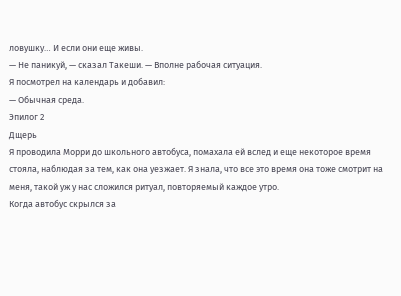ловушку… И если они еще живы.
— Не паникуй, — сказал Такеши. — Вполне рабочая ситуация.
Я посмотрел на календарь и добавил:
— Обычная среда.
Эпилог 2
Дщерь
Я проводила Морри до школьного автобуса, помахала ей вслед и еще некоторое время стояла, наблюдая за тем, как она уезжает. Я знала, что все это время она тоже смотрит на меня, такой уж у нас сложился ритуал, повторяемый каждое утро.
Когда автобус скрылся за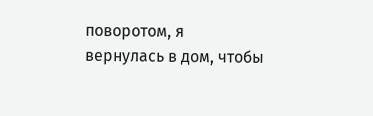поворотом, я вернулась в дом, чтобы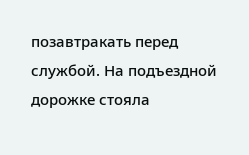позавтракать перед службой. На подъездной дорожке стояла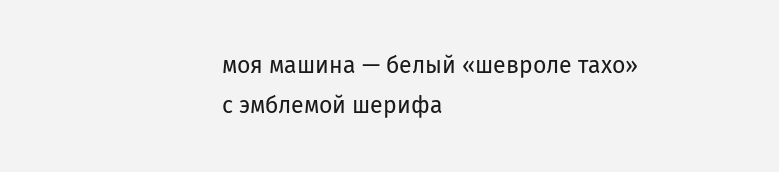моя машина — белый «шевроле тахо» с эмблемой шерифа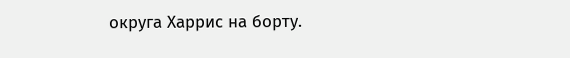округа Харрис на борту.